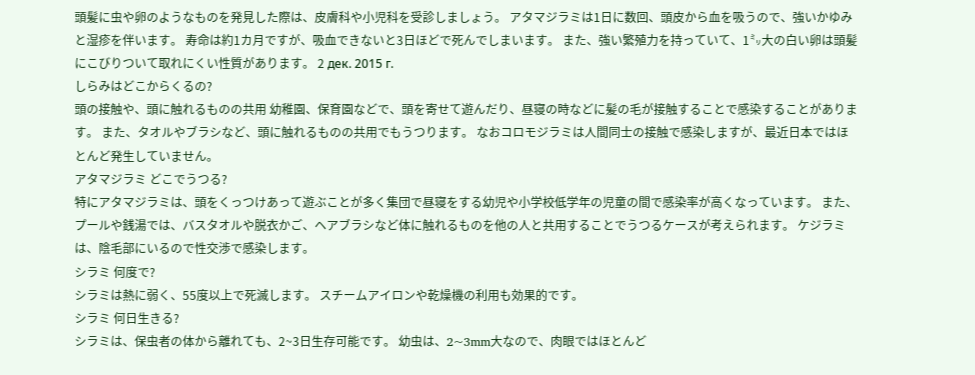頭髪に虫や卵のようなものを発見した際は、皮膚科や小児科を受診しましょう。 アタマジラミは1日に数回、頭皮から血を吸うので、強いかゆみと湿疹を伴います。 寿命は約1カ月ですが、吸血できないと3日ほどで死んでしまいます。 また、強い繁殖力を持っていて、1㍉大の白い卵は頭髪にこびりついて取れにくい性質があります。 2 дек. 2015 г.
しらみはどこからくるの?
頭の接触や、頭に触れるものの共用 幼稚園、保育園などで、頭を寄せて遊んだり、昼寝の時などに髪の毛が接触することで感染することがあります。 また、タオルやブラシなど、頭に触れるものの共用でもうつります。 なおコロモジラミは人間同士の接触で感染しますが、最近日本ではほとんど発生していません。
アタマジラミ どこでうつる?
特にアタマジラミは、頭をくっつけあって遊ぶことが多く集団で昼寝をする幼児や小学校低学年の児童の間で感染率が高くなっています。 また、プールや銭湯では、バスタオルや脱衣かご、ヘアブラシなど体に触れるものを他の人と共用することでうつるケースが考えられます。 ケジラミは、陰毛部にいるので性交渉で感染します。
シラミ 何度で?
シラミは熱に弱く、55度以上で死滅します。 スチームアイロンや乾燥機の利用も効果的です。
シラミ 何日生きる?
シラミは、保虫者の体から離れても、2~3日生存可能です。 幼虫は、2~3mm大なので、肉眼ではほとんど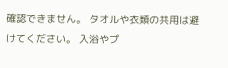確認できません。 タオルや衣類の共用は避けてください。 入浴やプ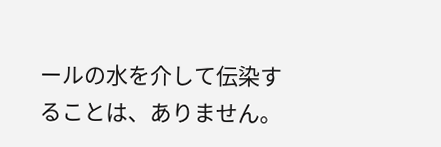ールの水を介して伝染することは、ありません。